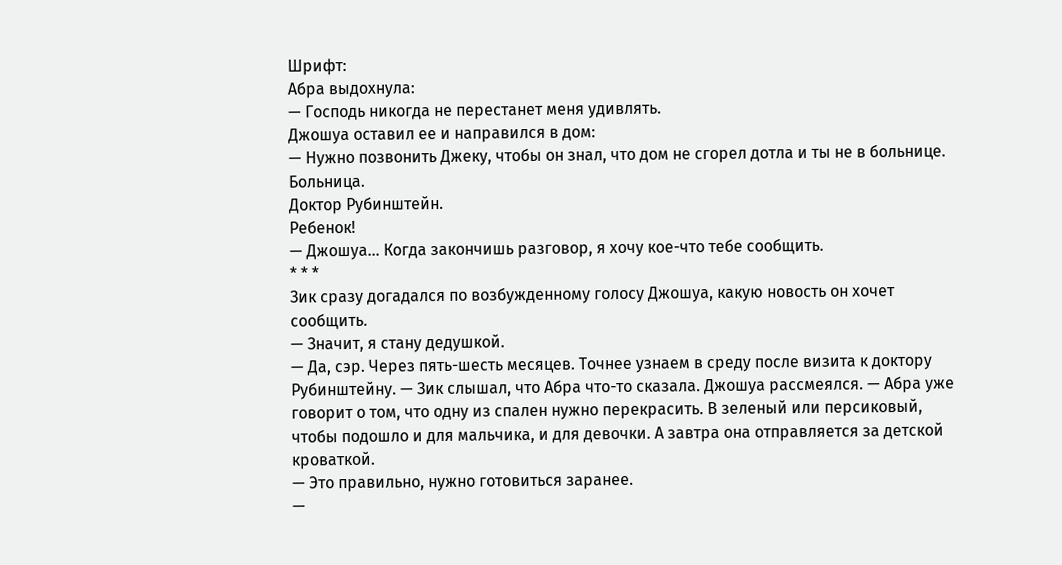Шрифт:
Абра выдохнула:
— Господь никогда не перестанет меня удивлять.
Джошуа оставил ее и направился в дом:
— Нужно позвонить Джеку, чтобы он знал, что дом не сгорел дотла и ты не в больнице.
Больница.
Доктор Рубинштейн.
Ребенок!
— Джошуа… Когда закончишь разговор, я хочу кое-что тебе сообщить.
* * *
Зик сразу догадался по возбужденному голосу Джошуа, какую новость он хочет сообщить.
— Значит, я стану дедушкой.
— Да, сэр. Через пять-шесть месяцев. Точнее узнаем в среду после визита к доктору Рубинштейну. — Зик слышал, что Абра что-то сказала. Джошуа рассмеялся. — Абра уже говорит о том, что одну из спален нужно перекрасить. В зеленый или персиковый, чтобы подошло и для мальчика, и для девочки. А завтра она отправляется за детской кроваткой.
— Это правильно, нужно готовиться заранее.
—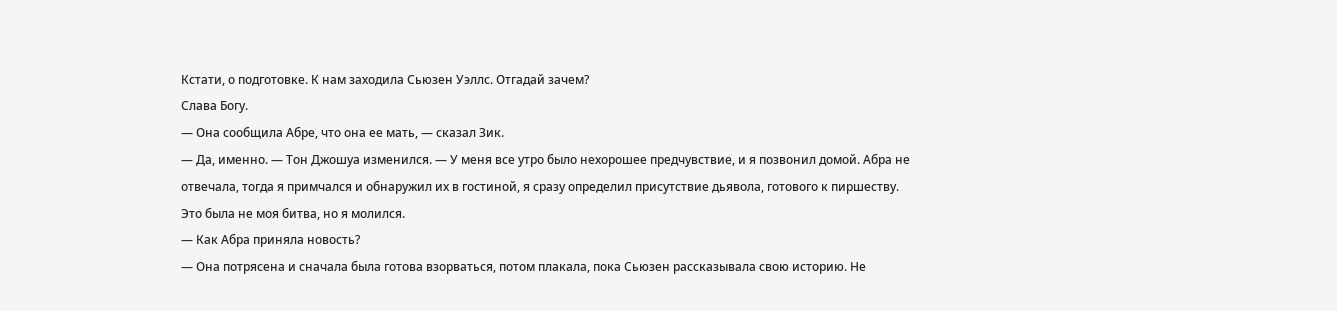Кстати, о подготовке. К нам заходила Сьюзен Уэллс. Отгадай зачем?
Слава Богу.
— Она сообщила Абре, что она ее мать, — сказал Зик.
— Да, именно. — Тон Джошуа изменился. — У меня все утро было нехорошее предчувствие, и я позвонил домой. Абра не отвечала, тогда я примчался и обнаружил их в гостиной, я сразу определил присутствие дьявола, готового к пиршеству. Это была не моя битва, но я молился.
— Как Абра приняла новость?
— Она потрясена и сначала была готова взорваться, потом плакала, пока Сьюзен рассказывала свою историю. Не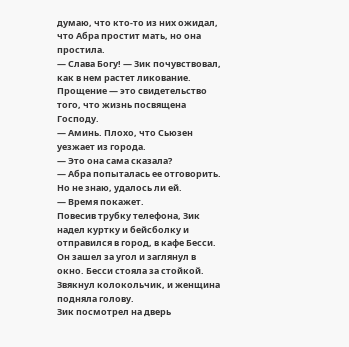думаю, что кто-то из них ожидал, что Абра простит мать, но она простила.
— Слава Богу! — Зик почувствовал, как в нем растет ликование. Прощение — это свидетельство того, что жизнь посвящена Господу.
— Аминь. Плохо, что Сьюзен уезжает из города.
— Это она сама сказала?
— Абра попыталась ее отговорить. Но не знаю, удалось ли ей.
— Время покажет.
Повесив трубку телефона, Зик надел куртку и бейсболку и отправился в город, в кафе Бесси. Он зашел за угол и заглянул в окно. Бесси стояла за стойкой. Звякнул колокольчик, и женщина подняла голову.
Зик посмотрел на дверь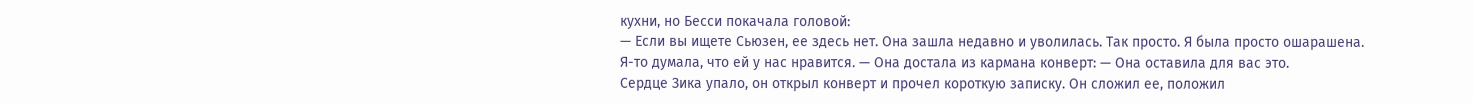кухни, но Бесси покачала головой:
— Если вы ищете Сьюзен, ее здесь нет. Она зашла недавно и уволилась. Так просто. Я была просто ошарашена. Я-то думала, что ей у нас нравится. — Она достала из кармана конверт: — Она оставила для вас это.
Сердце Зика упало, он открыл конверт и прочел короткую записку. Он сложил ее, положил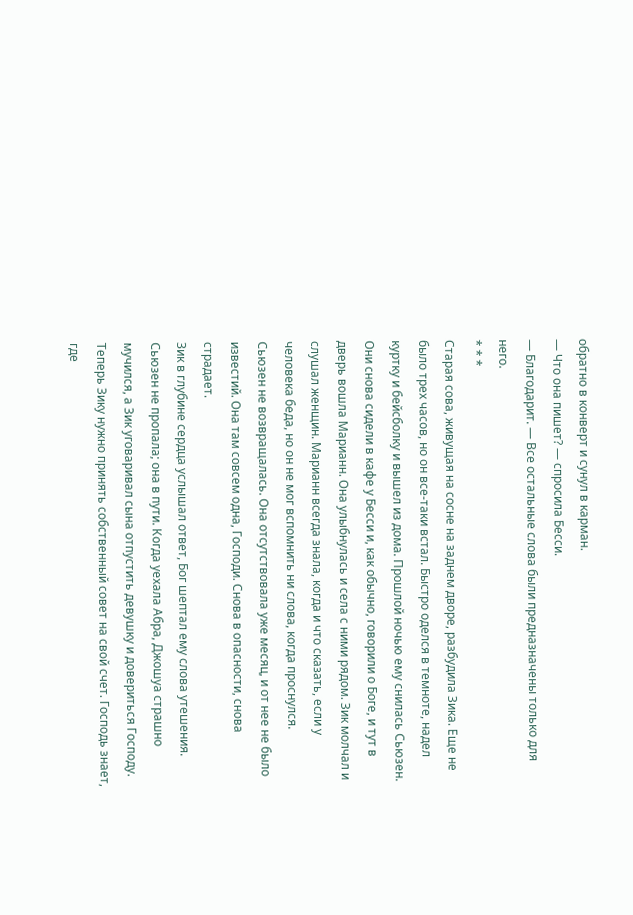обратно в конверт и сунул в карман.
— Что она пишет? — спросила Бесси.
— Благодарит. — Все остальные слова были предназначены только для него.
* * *
Старая сова, живущая на сосне на заднем дворе, разбудила Зика. Еще не было трех часов, но он все-таки встал. Быстро оделся в темноте, надел куртку и бейсболку и вышел из дома. Прошлой ночью ему снилась Сьюзен. Они снова сидели в кафе у Бесси и, как обычно, говорили о Боге, и тут в дверь вошла Марианн. Она улыбнулась и села с ними рядом. Зик молчал и слушал женщин. Марианн всегда знала, когда и что сказать, если у человека беда, но он не мог вспомнить ни слова, когда проснулся.
Сьюзен не возвращалась. Она отсутствовала уже месяц, и от нее не было известий. Она там совсем одна, Господи. Снова в опасности, снова страдает.
Зик в глубине сердца услышал ответ, Бог шептал ему слова утешения. Сьюзен не пропала; она в пути. Когда уехала Абра, Джошуа страшно мучился, а Зик уговаривал сына отпустить девушку и довериться Господу. Теперь Зику нужно принять собственный совет на свой счет. Господь знает, где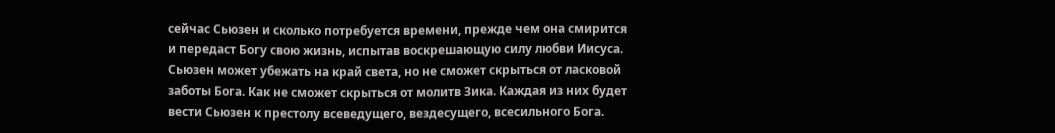сейчас Сьюзен и сколько потребуется времени, прежде чем она смирится и передаст Богу свою жизнь, испытав воскрешающую силу любви Иисуса. Сьюзен может убежать на край света, но не сможет скрыться от ласковой заботы Бога. Как не сможет скрыться от молитв Зика. Каждая из них будет вести Сьюзен к престолу всеведущего, вездесущего, всесильного Бога.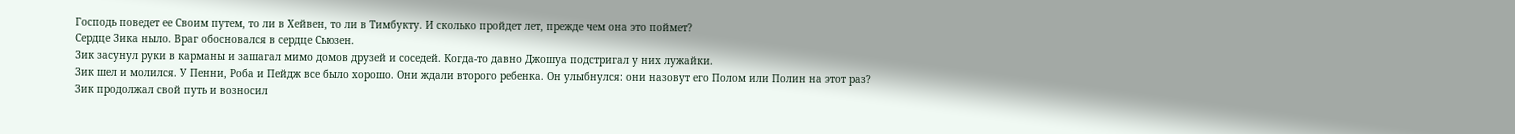Господь поведет ее Своим путем, то ли в Хейвен, то ли в Тимбукту. И сколько пройдет лет, прежде чем она это поймет?
Сердце Зика ныло. Враг обосновался в сердце Сьюзен.
Зик засунул руки в карманы и зашагал мимо домов друзей и соседей. Когда-то давно Джошуа подстригал у них лужайки.
Зик шел и молился. У Пенни, Роба и Пейдж все было хорошо. Они ждали второго ребенка. Он улыбнулся: они назовут его Полом или Полин на этот раз?
Зик продолжал свой путь и возносил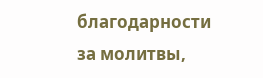благодарности за молитвы,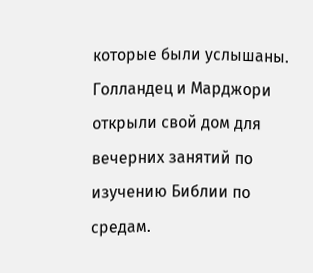которые были услышаны.
Голландец и Марджори открыли свой дом для вечерних занятий по изучению Библии по средам.